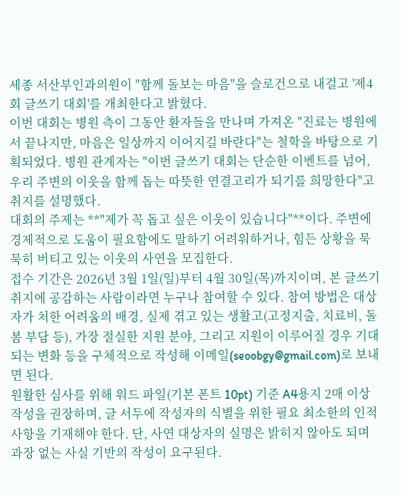세종 서산부인과의원이 "함께 돌보는 마음"을 슬로건으로 내걸고 '제4회 글쓰기 대회'를 개최한다고 밝혔다.
이번 대회는 병원 측이 그동안 환자들을 만나며 가져온 "진료는 병원에서 끝나지만, 마음은 일상까지 이어지길 바란다"는 철학을 바탕으로 기획되었다. 병원 관계자는 "이번 글쓰기 대회는 단순한 이벤트를 넘어, 우리 주변의 이웃을 함께 돕는 따뜻한 연결고리가 되기를 희망한다"고 취지를 설명했다.
대회의 주제는 **"제가 꼭 돕고 싶은 이웃이 있습니다"**이다. 주변에 경제적으로 도움이 필요함에도 말하기 어려워하거나, 힘든 상황을 묵묵히 버티고 있는 이웃의 사연을 모집한다.
접수 기간은 2026년 3월 1일(일)부터 4월 30일(목)까지이며, 본 글쓰기 취지에 공감하는 사람이라면 누구나 참여할 수 있다. 참여 방법은 대상자가 처한 어려움의 배경, 실제 겪고 있는 생활고(고정지출, 치료비, 돌봄 부담 등), 가장 절실한 지원 분야, 그리고 지원이 이루어질 경우 기대되는 변화 등을 구체적으로 작성해 이메일(seoobgy@gmail.com)로 보내면 된다.
원활한 심사를 위해 워드 파일(기본 폰트 10pt) 기준 A4용지 2매 이상 작성을 권장하며, 글 서두에 작성자의 식별을 위한 필요 최소한의 인적 사항을 기재해야 한다. 단, 사연 대상자의 실명은 밝히지 않아도 되며 과장 없는 사실 기반의 작성이 요구된다.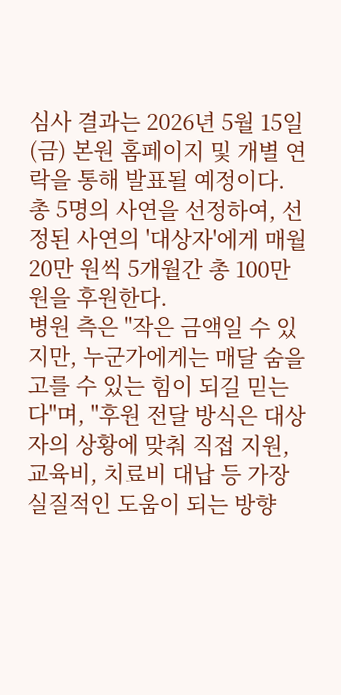심사 결과는 2026년 5월 15일(금) 본원 홈페이지 및 개별 연락을 통해 발표될 예정이다. 총 5명의 사연을 선정하여, 선정된 사연의 '대상자'에게 매월 20만 원씩 5개월간 총 100만 원을 후원한다.
병원 측은 "작은 금액일 수 있지만, 누군가에게는 매달 숨을 고를 수 있는 힘이 되길 믿는다"며, "후원 전달 방식은 대상자의 상황에 맞춰 직접 지원, 교육비, 치료비 대납 등 가장 실질적인 도움이 되는 방향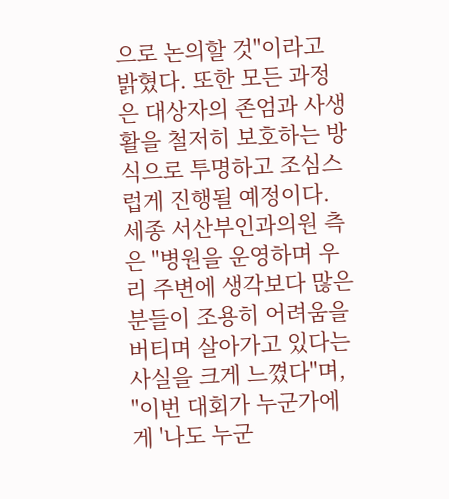으로 논의할 것"이라고 밝혔다. 또한 모든 과정은 대상자의 존엄과 사생활을 철저히 보호하는 방식으로 투명하고 조심스럽게 진행될 예정이다.
세종 서산부인과의원 측은 "병원을 운영하며 우리 주변에 생각보다 많은 분들이 조용히 어려움을 버티며 살아가고 있다는 사실을 크게 느꼈다"며, "이번 대회가 누군가에게 '나도 누군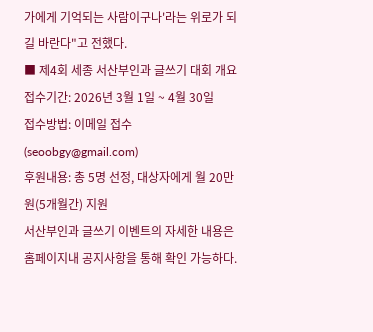가에게 기억되는 사람이구나'라는 위로가 되길 바란다"고 전했다.
■ 제4회 세종 서산부인과 글쓰기 대회 개요
접수기간: 2026년 3월 1일 ~ 4월 30일
접수방법: 이메일 접수 (seoobgy@gmail.com)
후원내용: 총 5명 선정, 대상자에게 월 20만 원(5개월간) 지원
서산부인과 글쓰기 이벤트의 자세한 내용은 홈페이지내 공지사항을 통해 확인 가능하다.